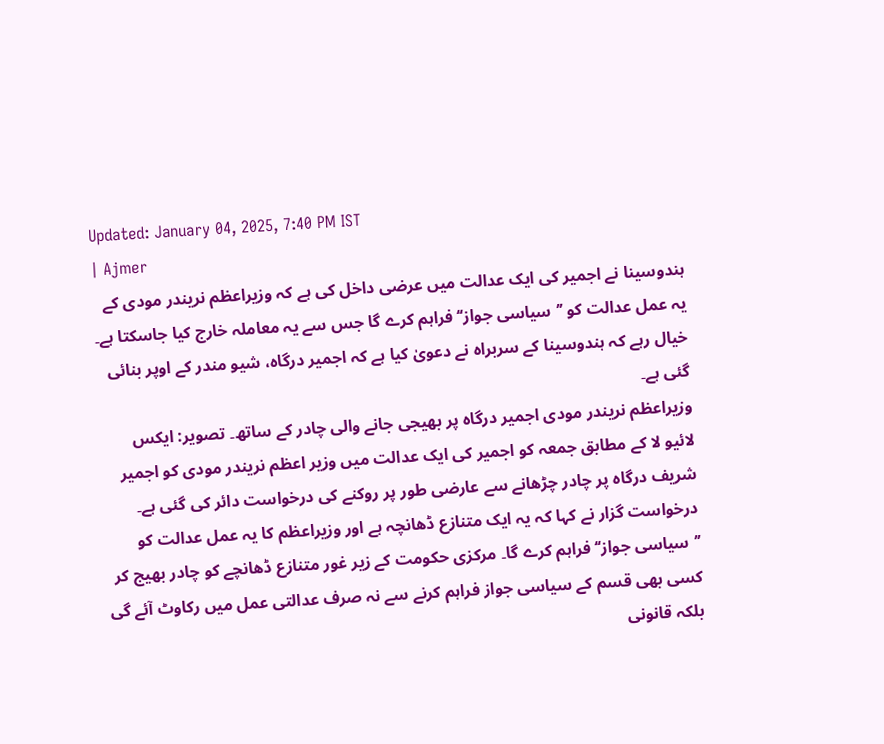Updated: January 04, 2025, 7:40 PM IST
| Ajmer
ہندوسینا نے اجمیر کی ایک عدالت میں عرضی داخل کی ہے کہ وزیراعظم نریندر مودی کے یہ عمل عدالت کو ’’سیاسی جواز‘‘ فراہم کرے گا جس سے یہ معاملہ خارج کیا جاسکتا ہے۔ خیال رہے کہ ہندوسینا کے سربراہ نے دعویٰ کیا ہے کہ اجمیر درگاہ، شیو مندر کے اوپر بنائی گئی ہے۔
وزیراعظم نریندر مودی اجمیر درگاہ پر بھیجی جانے والی چادر کے ساتھ۔ تصویر: ایکس
لائیو لا کے مطابق جمعہ کو اجمیر کی ایک عدالت میں وزیر اعظم نریندر مودی کو اجمیر شریف درگاہ پر چادر چڑھانے سے عارضی طور پر روکنے کی درخواست دائر کی گئی ہے۔ درخواست گزار نے کہا کہ یہ ایک متنازع ڈھانچہ ہے اور وزیراعظم کا یہ عمل عدالت کو ’’سیاسی جواز‘‘ فراہم کرے گا۔ مرکزی حکومت کے زیر غور متنازع ڈھانچے کو چادر بھیج کر کسی بھی قسم کے سیاسی جواز فراہم کرنے سے نہ صرف عدالتی عمل میں رکاوٹ آئے گی بلکہ قانونی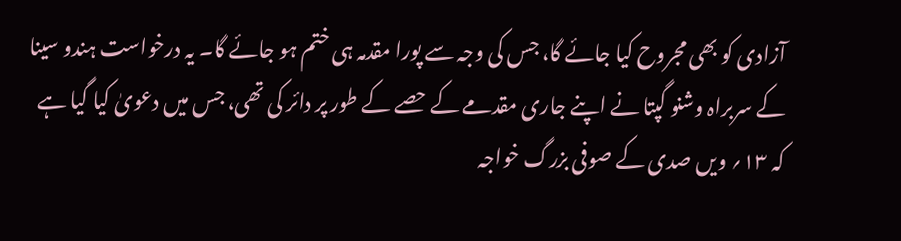آزادی کو بھی مجروح کیا جائے گا، جس کی وجہ سے پورا مقدمہ ہی ختم ہو جائے گا۔ یہ درخواست ہندو سینا کے سربراہ وشنو گپتا نے اپنے جاری مقدمے کے حصے کے طور پر دائر کی تھی، جس میں دعویٰ کیا گیا ہے کہ ۱۳؍ ویں صدی کے صوفی بزرگ خواجہ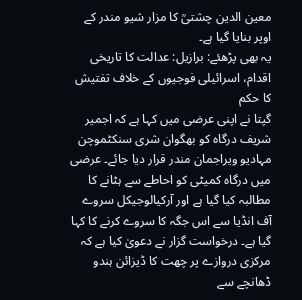معین الدین چشتیؒ کا مزار شیو مندر کے اوپر بنایا گیا ہے۔
یہ بھی پڑھئے: برازیل: عدالت کا تاریخی اقدام، اسرائیلی فوجیوں کے خلاف تفتیش کا حکم
گپتا نے اپنی عرضی میں کہا ہے کہ اجمیر شریف درگاہ کو بھگوان شری سنکٹموچن مہادیو ویراجمان مندر قرار دیا جائے۔ عرضی میں درگاہ کمیٹی کو احاطے سے ہٹانے کا مطالبہ کیا گیا ہے اور آرکیالوجیکل سروے آف انڈیا سے اس جگہ کا سروے کرنے کا کہا گیا ہے۔ درخواست گزار نے دعویٰ کیا ہے کہ مرکزی دروازے پر چھت کا ڈیزائن ہندو ڈھانچے سے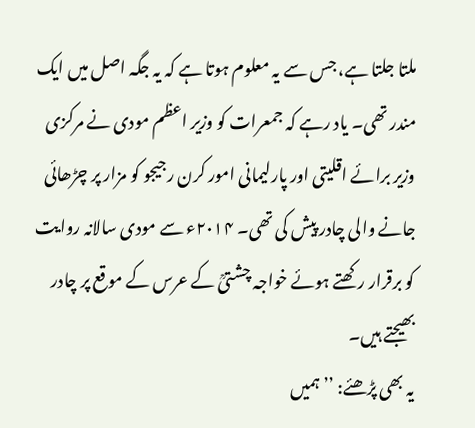ملتا جلتا ہے، جس سے یہ معلوم ہوتا ہے کہ یہ جگہ اصل میں ایک مندر تھی۔ یاد رہے کہ جمعرات کو وزیر اعظم مودی نے مرکزی وزیر برائے اقلیتی اور پارلیمانی امور کرن رجیجو کو مزار پر چڑھائی جانے والی چادر پیش کی تھی۔ ۲۰۱۴ء سے مودی سالانہ روایت کو برقرار رکھتے ہوئے خواجہ چشتیؒ کے عرس کے موقع پر چادر بھیجتے ہیں۔
یہ بھی پڑھئے: ’’ہمیں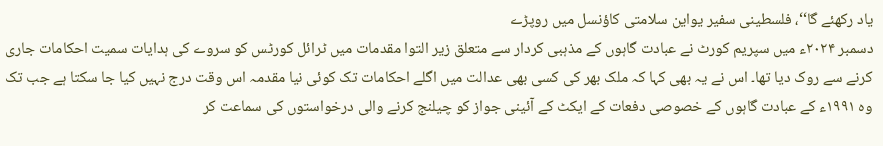یاد رکھئے گا‘‘، فلسطینی سفیر یواین سلامتی کاؤنسل میں روپڑے
دسمبر ۲۰۲۴ء میں سپریم کورٹ نے عبادت گاہوں کے مذہبی کردار سے متعلق زیر التوا مقدمات میں ٹرائل کورٹس کو سروے کی ہدایات سمیت احکامات جاری کرنے سے روک دیا تھا۔ اس نے یہ بھی کہا کہ ملک بھر کی کسی بھی عدالت میں اگلے احکامات تک کوئی نیا مقدمہ اس وقت درج نہیں کیا جا سکتا ہے جب تک وہ ۱۹۹۱ء کے عبادت گاہوں کے خصوصی دفعات کے ایکٹ کے آئینی جواز کو چیلنج کرنے والی درخواستوں کی سماعت کر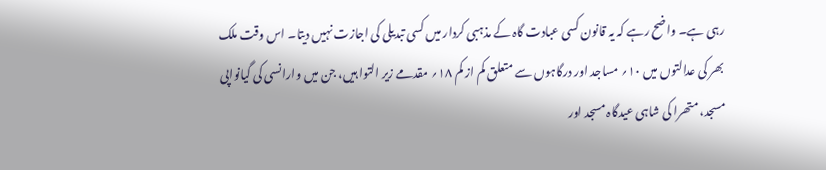رہی ہے۔ واضح رہے کہ یہ قانون کسی عبادت گاہ کے مذہبی کردار میں کسی تبدیلی کی اجازت نہیں دیتا۔ اس وقت ملک بھر کی عدالتوں میں ۱۰؍ مساجد اور درگاہوں سے متعلق کم از کم ۱۸؍ مقدمے زیر التوا ہیں، جن میں وارانسی کی گیانواپی مسجد، متھرا کی شاہی عیدگاہ مسجد اور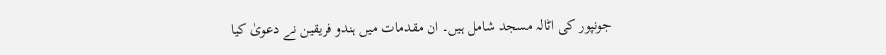جونپور کی اٹالہ مسجد شامل ہیں۔ ان مقدمات میں ہندو فریقین نے دعویٰ کیا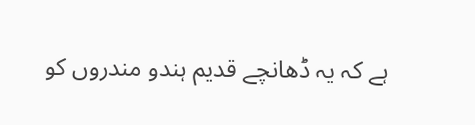ہے کہ یہ ڈھانچے قدیم ہندو مندروں کو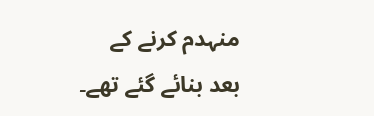منہدم کرنے کے بعد بنائے گئے تھے۔